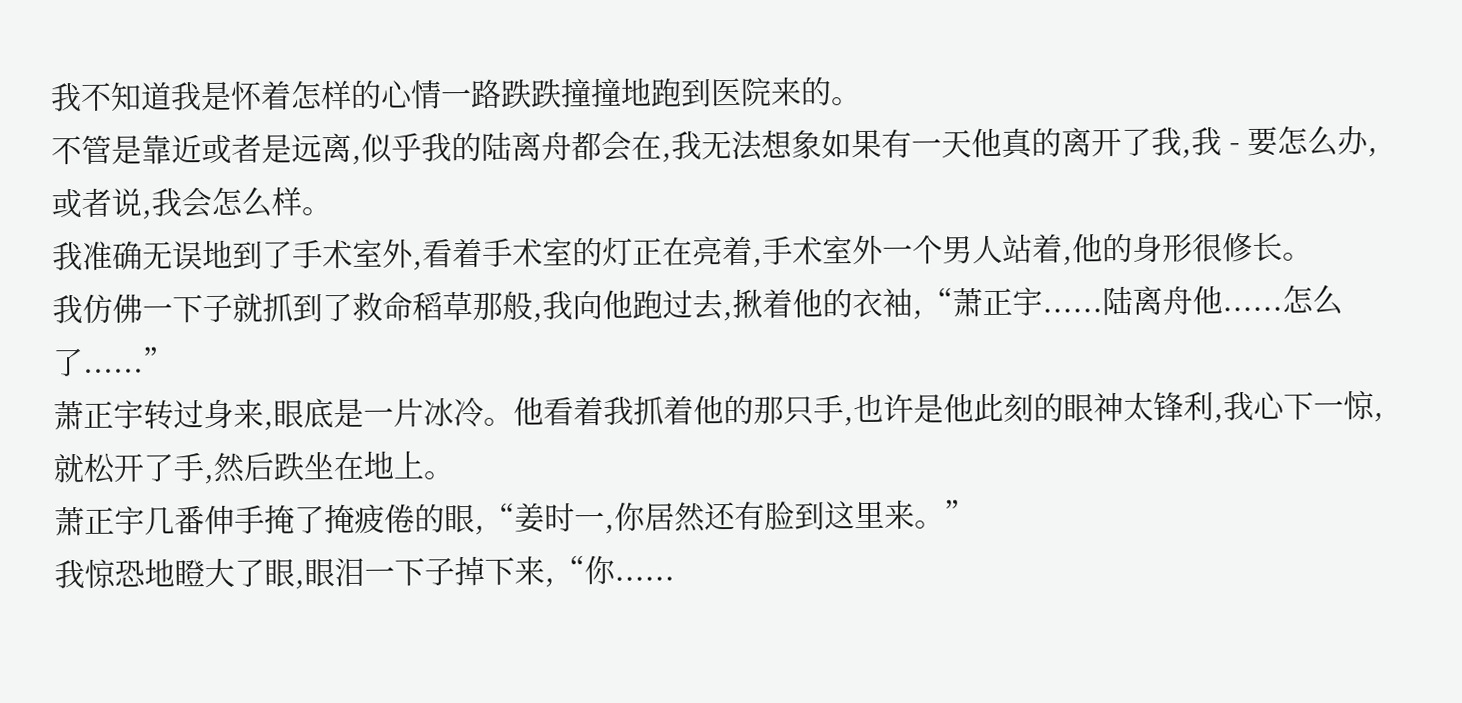我不知道我是怀着怎样的心情一路跌跌撞撞地跑到医院来的。
不管是靠近或者是远离,似乎我的陆离舟都会在,我无法想象如果有一天他真的离开了我,我 - 要怎么办,或者说,我会怎么样。
我准确无误地到了手术室外,看着手术室的灯正在亮着,手术室外一个男人站着,他的身形很修长。
我仿佛一下子就抓到了救命稻草那般,我向他跑过去,揪着他的衣袖,“萧正宇......陆离舟他......怎么了......”
萧正宇转过身来,眼底是一片冰冷。他看着我抓着他的那只手,也许是他此刻的眼神太锋利,我心下一惊,就松开了手,然后跌坐在地上。
萧正宇几番伸手掩了掩疲倦的眼,“姜时一,你居然还有脸到这里来。”
我惊恐地瞪大了眼,眼泪一下子掉下来,“你......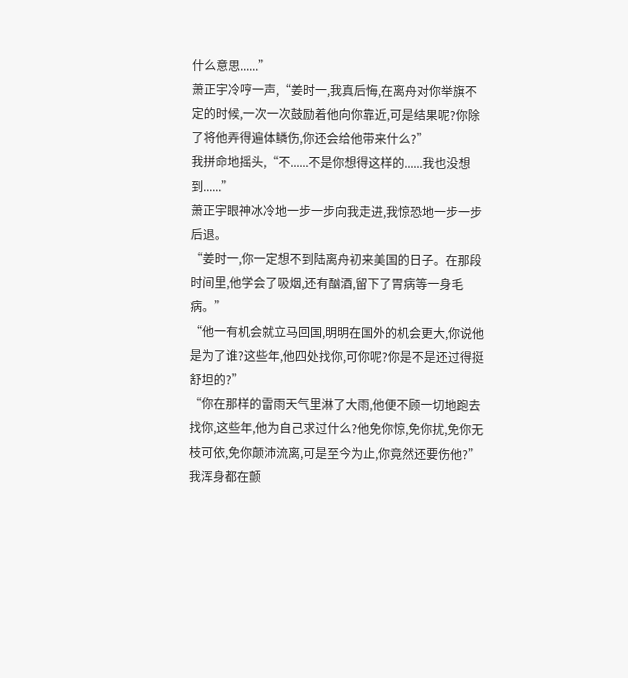什么意思......”
萧正宇冷哼一声,“姜时一,我真后悔,在离舟对你举旗不定的时候,一次一次鼓励着他向你靠近,可是结果呢?你除了将他弄得遍体鳞伤,你还会给他带来什么?”
我拼命地摇头,“不......不是你想得这样的......我也没想到......”
萧正宇眼神冰冷地一步一步向我走进,我惊恐地一步一步后退。
“姜时一,你一定想不到陆离舟初来美国的日子。在那段时间里,他学会了吸烟,还有酗酒,留下了胃病等一身毛病。”
“他一有机会就立马回国,明明在国外的机会更大,你说他是为了谁?这些年,他四处找你,可你呢?你是不是还过得挺舒坦的?”
“你在那样的雷雨天气里淋了大雨,他便不顾一切地跑去找你,这些年,他为自己求过什么?他免你惊,免你扰,免你无枝可依,免你颠沛流离,可是至今为止,你竟然还要伤他?”
我浑身都在颤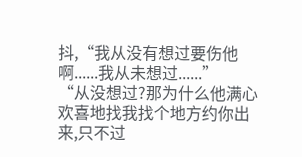抖,“我从没有想过要伤他啊......我从未想过......”
“从没想过?那为什么他满心欢喜地找我找个地方约你出来,只不过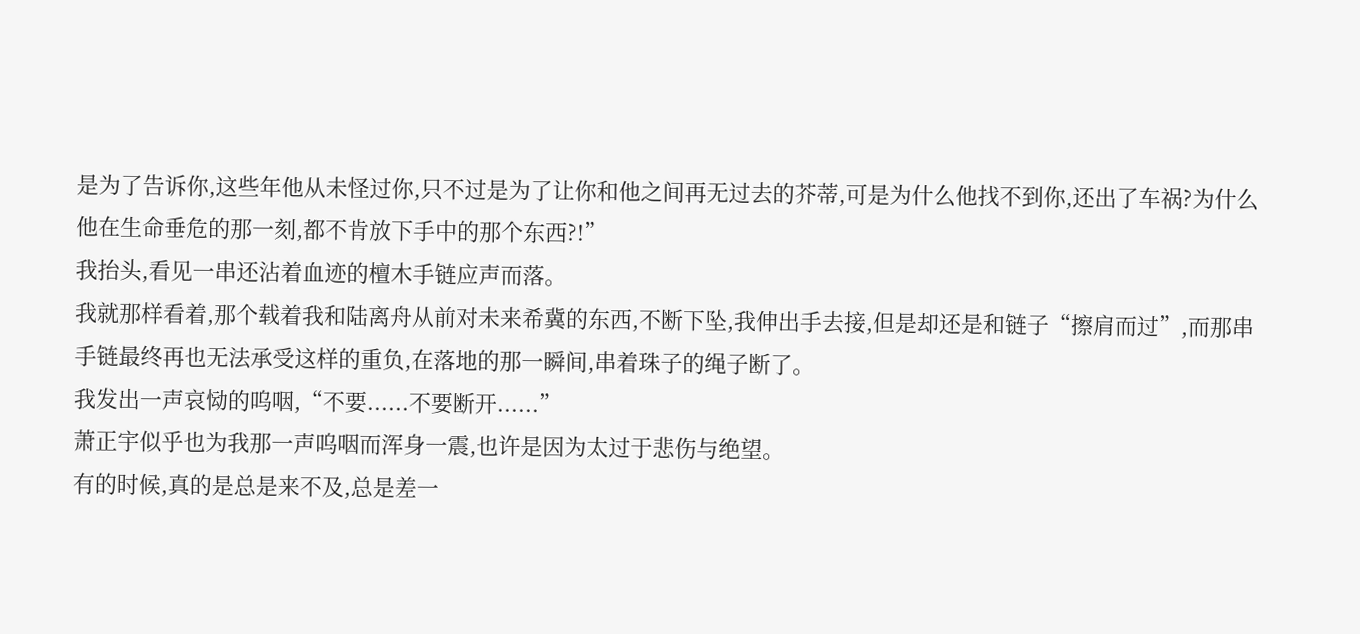是为了告诉你,这些年他从未怪过你,只不过是为了让你和他之间再无过去的芥蒂,可是为什么他找不到你,还出了车祸?为什么他在生命垂危的那一刻,都不肯放下手中的那个东西?!”
我抬头,看见一串还沾着血迹的檀木手链应声而落。
我就那样看着,那个载着我和陆离舟从前对未来希冀的东西,不断下坠,我伸出手去接,但是却还是和链子“擦肩而过”,而那串手链最终再也无法承受这样的重负,在落地的那一瞬间,串着珠子的绳子断了。
我发出一声哀恸的呜咽,“不要......不要断开......”
萧正宇似乎也为我那一声呜咽而浑身一震,也许是因为太过于悲伤与绝望。
有的时候,真的是总是来不及,总是差一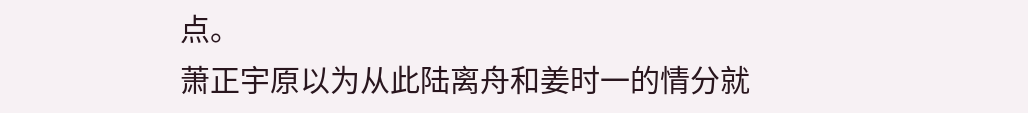点。
萧正宇原以为从此陆离舟和姜时一的情分就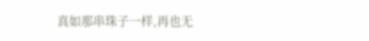真如那串珠子一样,再也无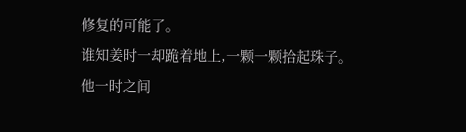修复的可能了。
谁知姜时一却跪着地上,一颗一颗拾起珠子。
他一时之间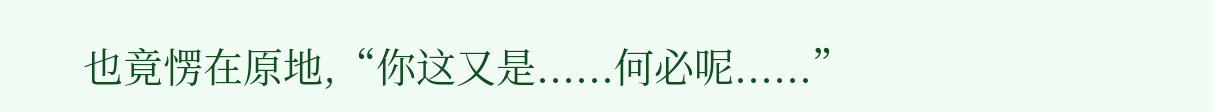也竟愣在原地,“你这又是......何必呢......”